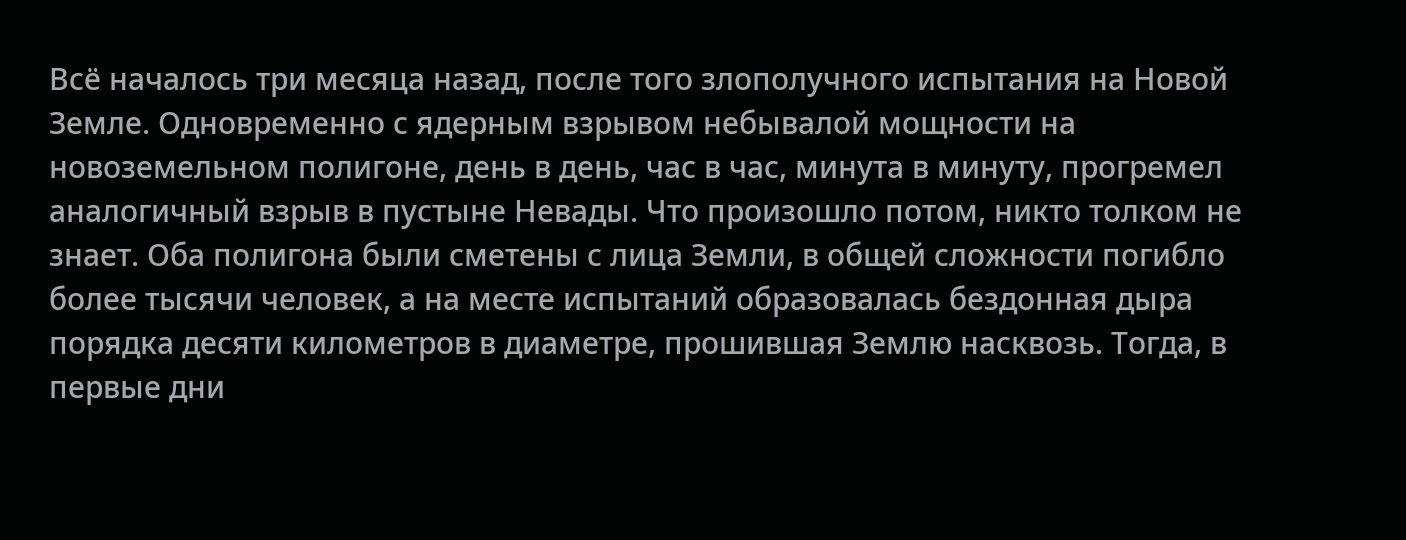Всё началось три месяца назад, после того злополучного испытания на Новой Земле. Одновременно с ядерным взрывом небывалой мощности на новоземельном полигоне, день в день, час в час, минута в минуту, прогремел аналогичный взрыв в пустыне Невады. Что произошло потом, никто толком не знает. Оба полигона были сметены с лица Земли, в общей сложности погибло более тысячи человек, а на месте испытаний образовалась бездонная дыра порядка десяти километров в диаметре, прошившая Землю насквозь. Тогда, в первые дни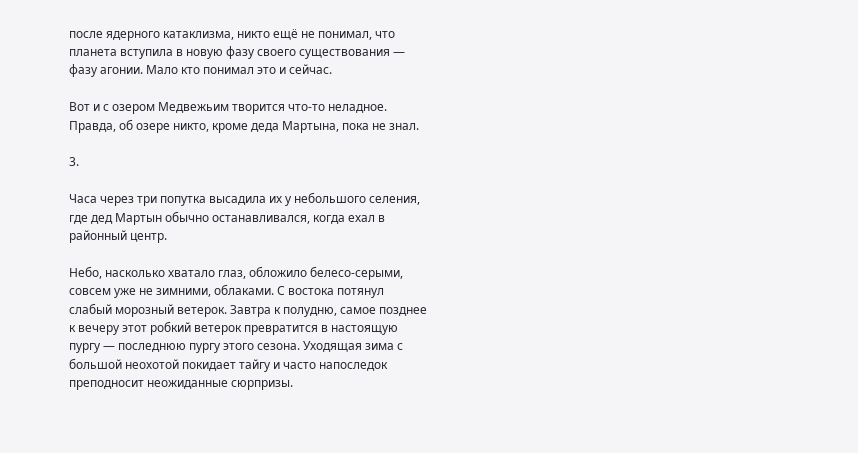после ядерного катаклизма, никто ещё не понимал, что планета вступила в новую фазу своего существования — фазу агонии. Мало кто понимал это и сейчас.

Вот и с озером Медвежьим творится что-то неладное. Правда, об озере никто, кроме деда Мартына, пока не знал.

3.

Часа через три попутка высадила их у небольшого селения, где дед Мартын обычно останавливался, когда ехал в районный центр.

Небо, насколько хватало глаз, обложило белесо-серыми, совсем уже не зимними, облаками. С востока потянул слабый морозный ветерок. Завтра к полудню, самое позднее к вечеру этот робкий ветерок превратится в настоящую пургу — последнюю пургу этого сезона. Уходящая зима с большой неохотой покидает тайгу и часто напоследок преподносит неожиданные сюрпризы.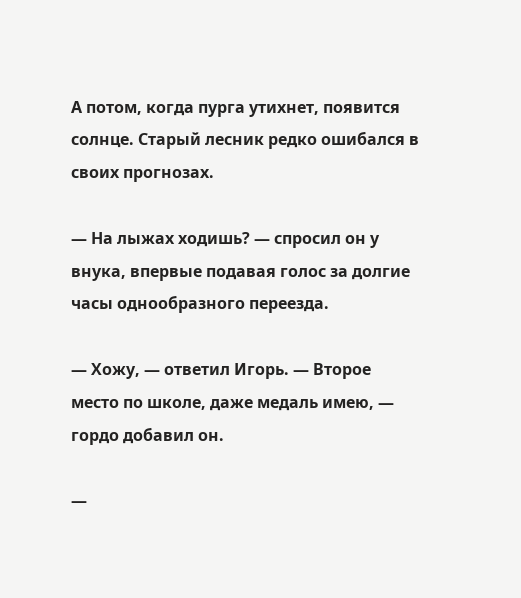А потом, когда пурга утихнет, появится солнце. Старый лесник редко ошибался в своих прогнозах.

— На лыжах ходишь? — спросил он у внука, впервые подавая голос за долгие часы однообразного переезда.

— Хожу, — ответил Игорь. — Второе место по школе, даже медаль имею, — гордо добавил он.

—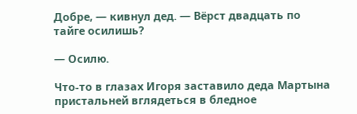Добре, — кивнул дед. — Вёрст двадцать по тайге осилишь?

— Осилю.

Что-то в глазах Игоря заставило деда Мартына пристальней вглядеться в бледное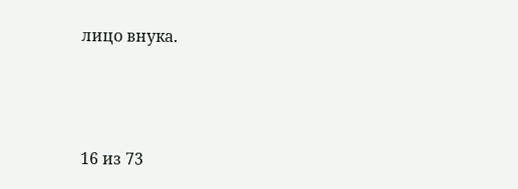лицо внука.



16 из 73